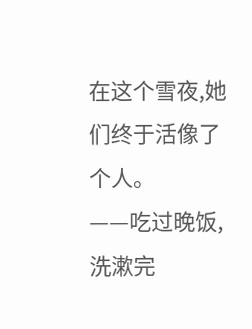在这个雪夜,她们终于活像了个人。
——吃过晚饭,洗漱完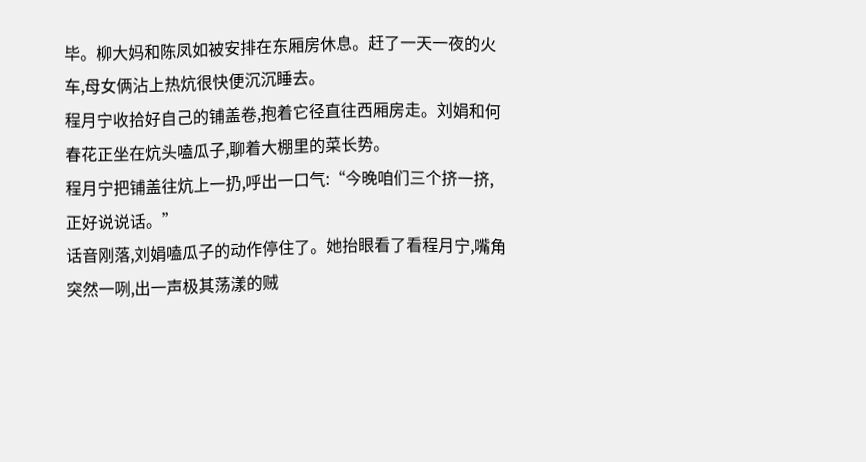毕。柳大妈和陈凤如被安排在东厢房休息。赶了一天一夜的火车,母女俩沾上热炕很快便沉沉睡去。
程月宁收拾好自己的铺盖卷,抱着它径直往西厢房走。刘娟和何春花正坐在炕头嗑瓜子,聊着大棚里的菜长势。
程月宁把铺盖往炕上一扔,呼出一口气:“今晚咱们三个挤一挤,正好说说话。”
话音刚落,刘娟嗑瓜子的动作停住了。她抬眼看了看程月宁,嘴角突然一咧,出一声极其荡漾的贼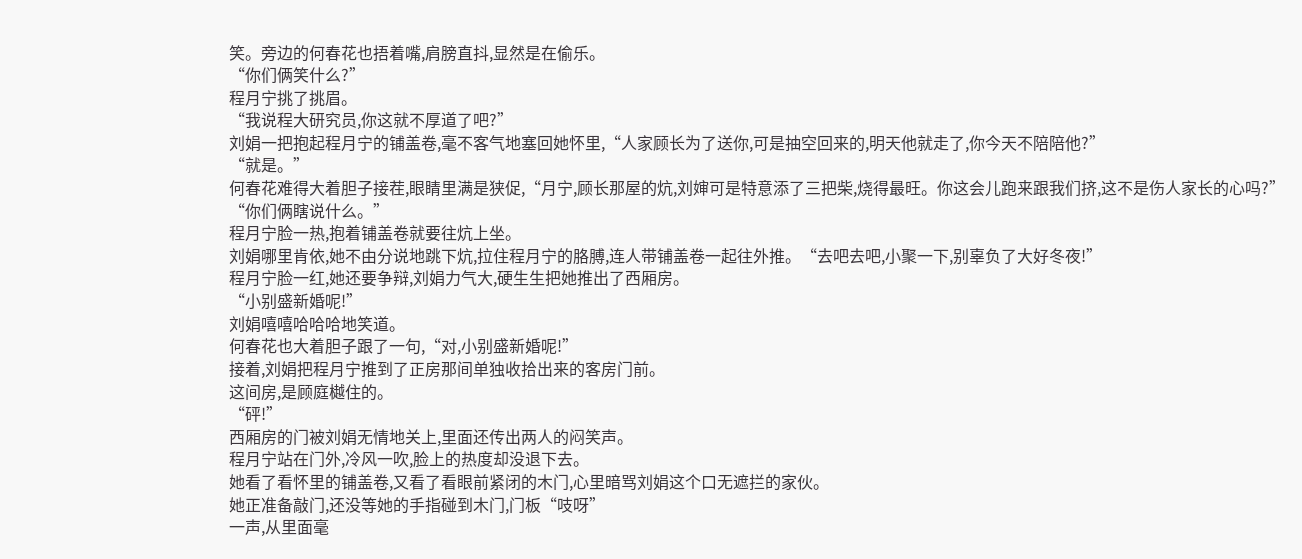笑。旁边的何春花也捂着嘴,肩膀直抖,显然是在偷乐。
“你们俩笑什么?”
程月宁挑了挑眉。
“我说程大研究员,你这就不厚道了吧?”
刘娟一把抱起程月宁的铺盖卷,毫不客气地塞回她怀里,“人家顾长为了送你,可是抽空回来的,明天他就走了,你今天不陪陪他?”
“就是。”
何春花难得大着胆子接茬,眼睛里满是狭促,“月宁,顾长那屋的炕,刘婶可是特意添了三把柴,烧得最旺。你这会儿跑来跟我们挤,这不是伤人家长的心吗?”
“你们俩瞎说什么。”
程月宁脸一热,抱着铺盖卷就要往炕上坐。
刘娟哪里肯依,她不由分说地跳下炕,拉住程月宁的胳膊,连人带铺盖卷一起往外推。“去吧去吧,小聚一下,别辜负了大好冬夜!”
程月宁脸一红,她还要争辩,刘娟力气大,硬生生把她推出了西厢房。
“小别盛新婚呢!”
刘娟嘻嘻哈哈哈地笑道。
何春花也大着胆子跟了一句,“对,小别盛新婚呢!”
接着,刘娟把程月宁推到了正房那间单独收拾出来的客房门前。
这间房,是顾庭樾住的。
“砰!”
西厢房的门被刘娟无情地关上,里面还传出两人的闷笑声。
程月宁站在门外,冷风一吹,脸上的热度却没退下去。
她看了看怀里的铺盖卷,又看了看眼前紧闭的木门,心里暗骂刘娟这个口无遮拦的家伙。
她正准备敲门,还没等她的手指碰到木门,门板“吱呀”
一声,从里面毫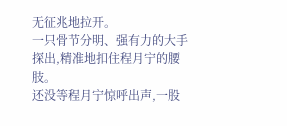无征兆地拉开。
一只骨节分明、强有力的大手探出,精准地扣住程月宁的腰肢。
还没等程月宁惊呼出声,一股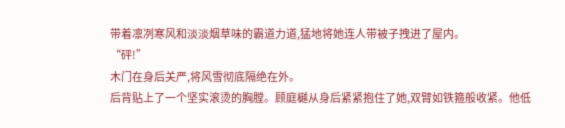带着凛冽寒风和淡淡烟草味的霸道力道,猛地将她连人带被子拽进了屋内。
“砰!”
木门在身后关严,将风雪彻底隔绝在外。
后背贴上了一个坚实滚烫的胸膛。顾庭樾从身后紧紧抱住了她,双臂如铁箍般收紧。他低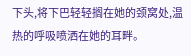下头,将下巴轻轻搁在她的颈窝处,温热的呼吸喷洒在她的耳畔。